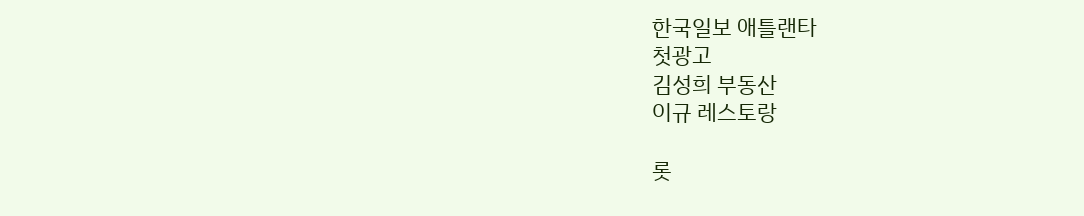한국일보 애틀랜타
첫광고
김성희 부동산
이규 레스토랑

롯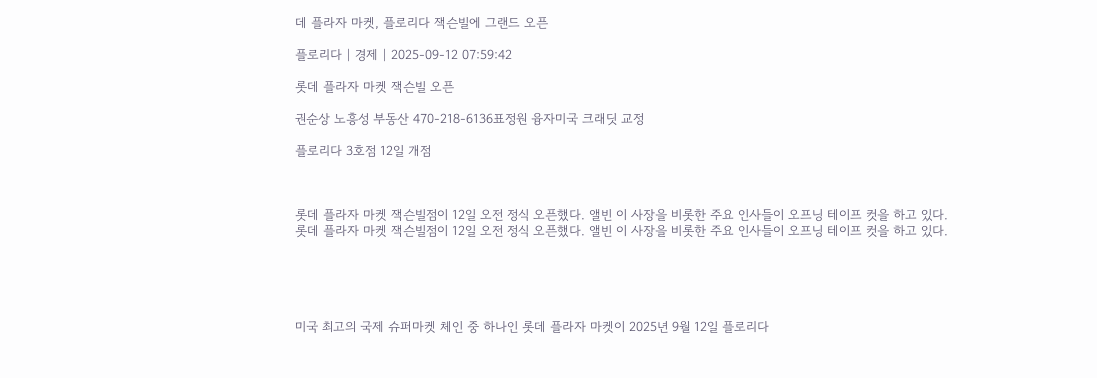데 플라자 마켓, 플로리다 잭슨빌에 그랜드 오픈

플로리다 | 경제 | 2025-09-12 07:59:42

롯데 플라자 마켓 잭슨빌 오픈

권순상 노흥성 부동산 470-218-6136표정원 융자미국 크래딧 교정

플로리다 3호점 12일 개점



롯데 플라자 마켓 잭슨빌점이 12일 오전 정식 오픈했다. 앨빈 이 사장을 비롯한 주요 인사들이 오프닝 테이프 컷을 하고 있다.
롯데 플라자 마켓 잭슨빌점이 12일 오전 정식 오픈했다. 앨빈 이 사장을 비롯한 주요 인사들이 오프닝 테이프 컷을 하고 있다.





미국 최고의 국제 슈퍼마켓 체인 중 하나인 롯데 플라자 마켓이 2025년 9월 12일 플로리다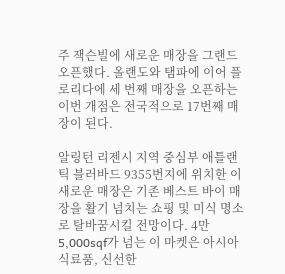주 잭슨빌에 새로운 매장을 그랜드 오픈했다. 올랜도와 탬파에 이어 플로리다에 세 번째 매장을 오픈하는 이번 개점은 전국적으로 17번째 매장이 된다.

알링턴 리젠시 지역 중심부 애틀랜틱 블러바드 9355번지에 위치한 이 새로운 매장은 기존 베스트 바이 매장을 활기 넘치는 쇼핑 및 미식 명소로 탈바꿈시킬 전망이다. 4만 5,000sqf가 넘는 이 마켓은 아시아 식료품, 신선한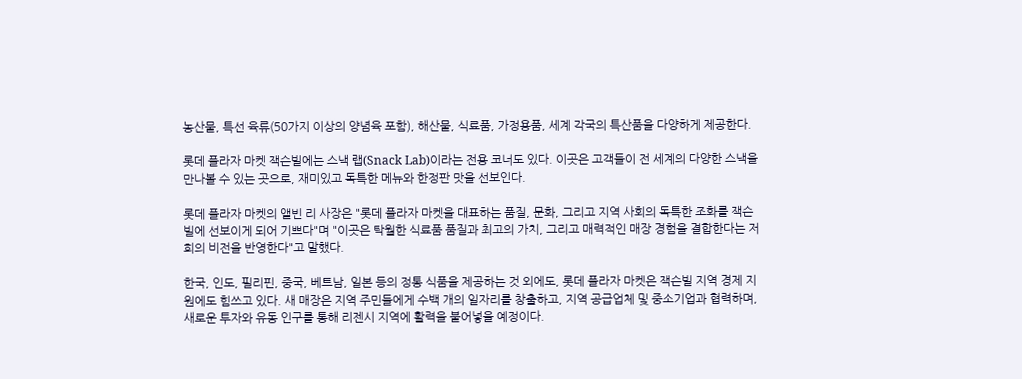농산물, 특선 육류(50가지 이상의 양념육 포함), 해산물, 식료품, 가정용품, 세계 각국의 특산품을 다양하게 제공한다.

롯데 플라자 마켓 잭슨빌에는 스낵 랩(Snack Lab)이라는 전용 코너도 있다. 이곳은 고객들이 전 세계의 다양한 스낵을 만나볼 수 있는 곳으로, 재미있고 독특한 메뉴와 한정판 맛을 선보인다.

롯데 플라자 마켓의 앨빈 리 사장은 "롯데 플라자 마켓을 대표하는 품질, 문화, 그리고 지역 사회의 독특한 조화를 잭슨빌에 선보이게 되어 기쁘다"며 "이곳은 탁월한 식료품 품질과 최고의 가치, 그리고 매력적인 매장 경험을 결합한다는 저희의 비전을 반영한다"고 말했다.

한국, 인도, 필리핀, 중국, 베트남, 일본 등의 정통 식품을 제공하는 것 외에도, 롯데 플라자 마켓은 잭슨빌 지역 경제 지원에도 힘쓰고 있다. 새 매장은 지역 주민들에게 수백 개의 일자리를 창출하고, 지역 공급업체 및 중소기업과 협력하며, 새로운 투자와 유동 인구를 통해 리젠시 지역에 활력을 불어넣을 예정이다.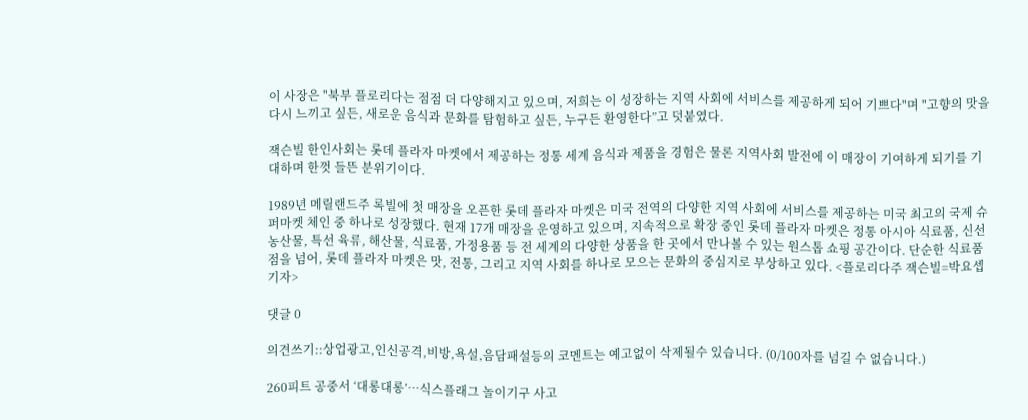이 사장은 "북부 플로리다는 점점 더 다양해지고 있으며, 저희는 이 성장하는 지역 사회에 서비스를 제공하게 되어 기쁘다"며 "고향의 맛을 다시 느끼고 싶든, 새로운 음식과 문화를 탐험하고 싶든, 누구든 환영한다”고 덧붙였다.

잭슨빌 한인사회는 롯데 플라자 마켓에서 제공하는 정통 세계 음식과 제품을 경험은 물론 지역사회 발전에 이 매장이 기여하게 되기를 기대하며 한껏 들뜬 분위기이다.

1989년 메릴랜드주 록빌에 첫 매장을 오픈한 롯데 플라자 마켓은 미국 전역의 다양한 지역 사회에 서비스를 제공하는 미국 최고의 국제 슈퍼마켓 체인 중 하나로 성장했다. 현재 17개 매장을 운영하고 있으며, 지속적으로 확장 중인 롯데 플라자 마켓은 정통 아시아 식료품, 신선 농산물, 특선 육류, 해산물, 식료품, 가정용품 등 전 세계의 다양한 상품을 한 곳에서 만나볼 수 있는 원스톱 쇼핑 공간이다. 단순한 식료품점을 넘어, 롯데 플라자 마켓은 맛, 전통, 그리고 지역 사회를 하나로 모으는 문화의 중심지로 부상하고 있다. <플로리다주 잭슨빌=박요셉 기자>

댓글 0

의견쓰기::상업광고,인신공격,비방,욕설,음담패설등의 코멘트는 예고없이 삭제될수 있습니다. (0/100자를 넘길 수 없습니다.)

260피트 공중서 ‘대롱대롱’…식스플래그 놀이기구 사고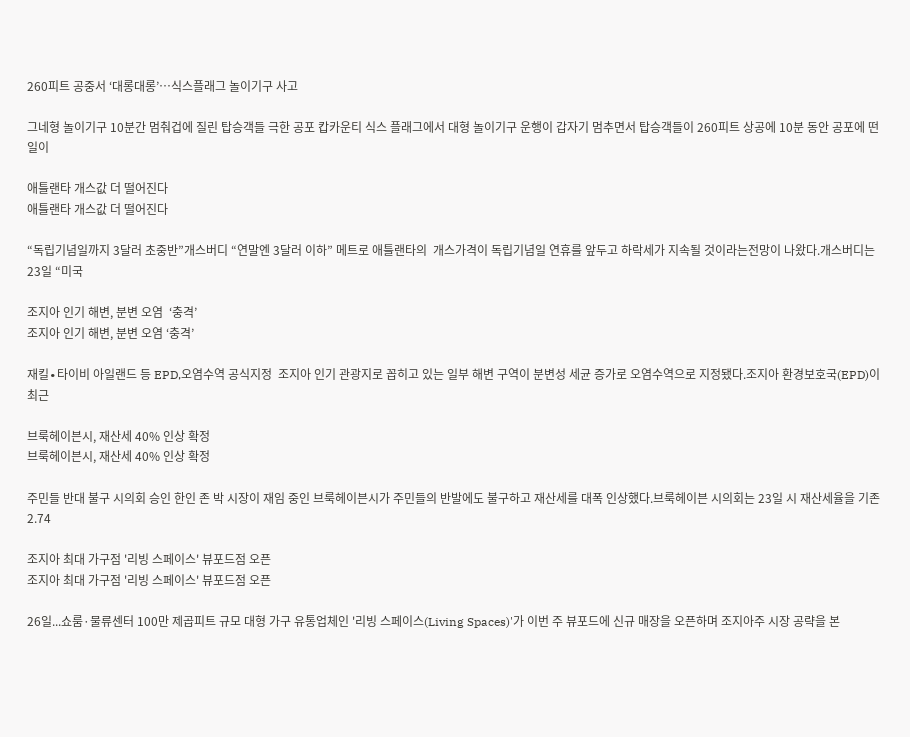260피트 공중서 ‘대롱대롱’…식스플래그 놀이기구 사고

그네형 놀이기구 10분간 멈춰겁에 질린 탑승객들 극한 공포 캅카운티 식스 플래그에서 대형 놀이기구 운행이 갑자기 멈추면서 탑승객들이 260피트 상공에 10분 동안 공포에 떤 일이

애틀랜타 개스값 더 떨어진다
애틀랜타 개스값 더 떨어진다

“독립기념일까지 3달러 초중반”개스버디 “연말엔 3달러 이하” 메트로 애틀랜타의  개스가격이 독립기념일 연휴를 앞두고 하락세가 지속될 것이라는전망이 나왔다.개스버디는 23일 “미국

조지아 인기 해변, 분변 오염  ‘충격’
조지아 인기 해변, 분변 오염 ‘충격’

재킬∙타이비 아일랜드 등 EPD,오염수역 공식지정  조지아 인기 관광지로 꼽히고 있는 일부 해변 구역이 분변성 세균 증가로 오염수역으로 지정됐다.조지아 환경보호국(EPD)이 최근

브룩헤이븐시, 재산세 40% 인상 확정
브룩헤이븐시, 재산세 40% 인상 확정

주민들 반대 불구 시의회 승인 한인 존 박 시장이 재임 중인 브룩헤이븐시가 주민들의 반발에도 불구하고 재산세를 대폭 인상했다.브룩헤이븐 시의회는 23일 시 재산세율을 기존 2.74

조지아 최대 가구점 '리빙 스페이스' 뷰포드점 오픈
조지아 최대 가구점 '리빙 스페이스' 뷰포드점 오픈

26일...쇼룸·물류센터 100만 제곱피트 규모 대형 가구 유통업체인 '리빙 스페이스(Living Spaces)'가 이번 주 뷰포드에 신규 매장을 오픈하며 조지아주 시장 공략을 본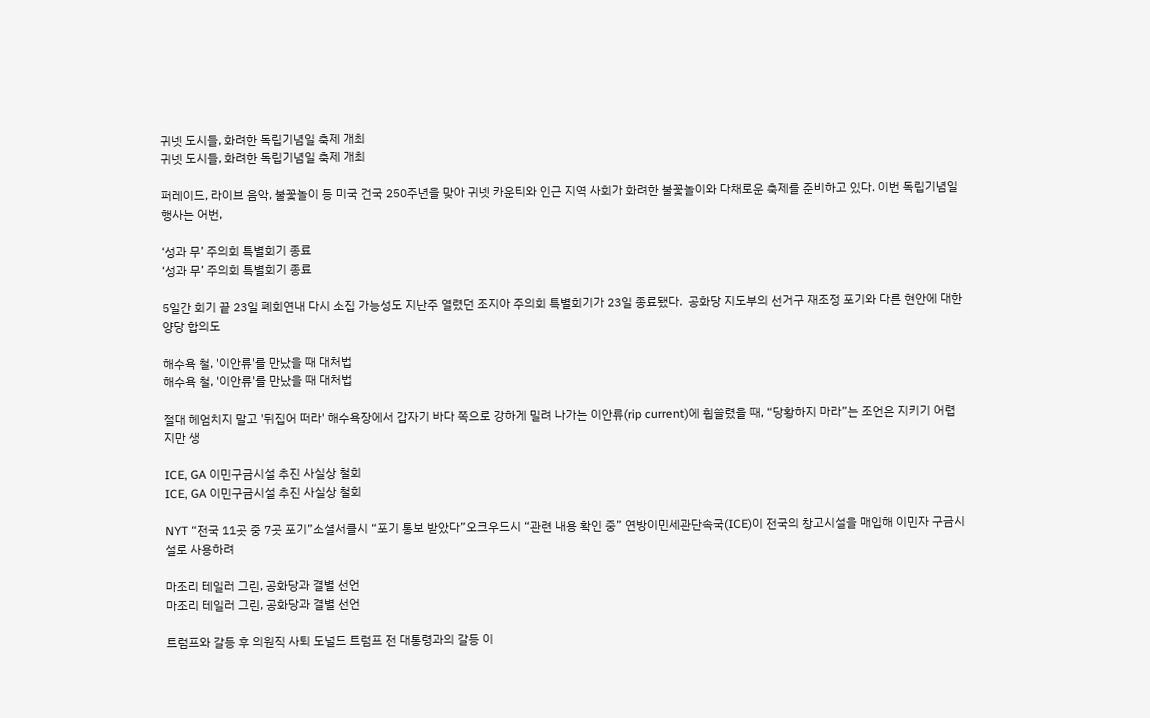귀넷 도시들, 화려한 독립기념일 축제 개최
귀넷 도시들, 화려한 독립기념일 축제 개최

퍼레이드, 라이브 음악, 불꽃놀이 등 미국 건국 250주년을 맞아 귀넷 카운티와 인근 지역 사회가 화려한 불꽃놀이와 다채로운 축제를 준비하고 있다. 이번 독립기념일 행사는 어번,

‘성과 무’ 주의회 특별회기 종료
‘성과 무’ 주의회 특별회기 종료

5일간 회기 끝 23일 폐회연내 다시 소집 가능성도 지난주 열렸던 조지아 주의회 특별회기가 23일 종료됐다.  공화당 지도부의 선거구 재조정 포기와 다른 현안에 대한  양당 합의도

해수욕 철, '이안류'를 만났을 때 대처법
해수욕 철, '이안류'를 만났을 때 대처법

절대 헤엄치지 말고 '뒤집어 떠라' 해수욕장에서 갑자기 바다 쪽으로 강하게 밀려 나가는 이안류(rip current)에 휩쓸렸을 때, “당황하지 마라”는 조언은 지키기 어렵지만 생

ICE, GA 이민구금시설 추진 사실상 철회
ICE, GA 이민구금시설 추진 사실상 철회

NYT “전국 11곳 중 7곳 포기”소셜서클시 “포기 통보 받았다”오크우드시 “관련 내용 확인 중” 연방이민세관단속국(ICE)이 전국의 창고시설을 매입해 이민자 구금시설로 사용하려

마조리 테일러 그린, 공화당과 결별 선언
마조리 테일러 그린, 공화당과 결별 선언

트럼프와 갈등 후 의원직 사퇴 도널드 트럼프 전 대통령과의 갈등 이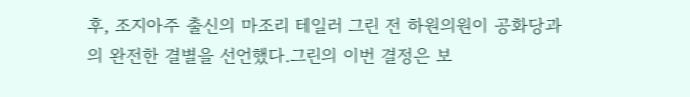후, 조지아주 출신의 마조리 테일러 그린 전 하원의원이 공화당과의 완전한 결별을 선언했다.그린의 이번 결정은 보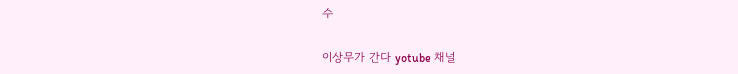수

이상무가 간다 yotube 채널